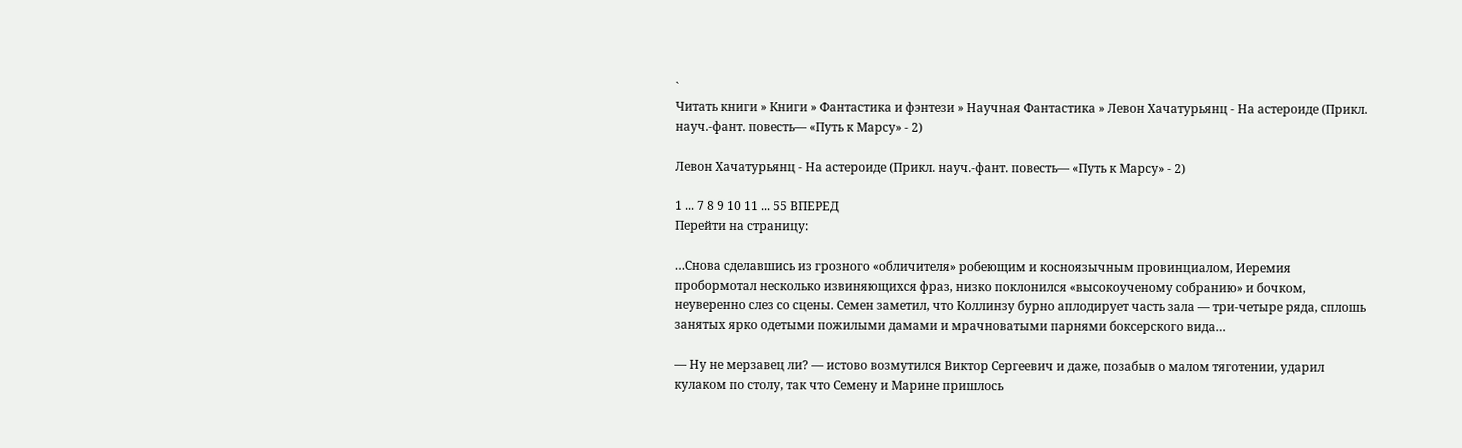`
Читать книги » Книги » Фантастика и фэнтези » Научная Фантастика » Левон Хачатурьянц - На астероиде (Прикл. науч.-фант. повесть— «Путь к Марсу» - 2)

Левон Хачатурьянц - На астероиде (Прикл. науч.-фант. повесть— «Путь к Марсу» - 2)

1 ... 7 8 9 10 11 ... 55 ВПЕРЕД
Перейти на страницу:

…Снова сделавшись из грозного «обличителя» робеющим и косноязычным провинциалом, Иеремия пробормотал несколько извиняющихся фраз, низко поклонился «высокоученому собранию» и бочком, неуверенно слез со сцены. Семен заметил, что Коллинзу бурно аплодирует часть зала — три-четыре ряда, сплошь занятых ярко одетыми пожилыми дамами и мрачноватыми парнями боксерского вида…

— Ну не мерзавец ли? — истово возмутился Виктор Сергеевич и даже, позабыв о малом тяготении, ударил кулаком по столу, так что Семену и Марине пришлось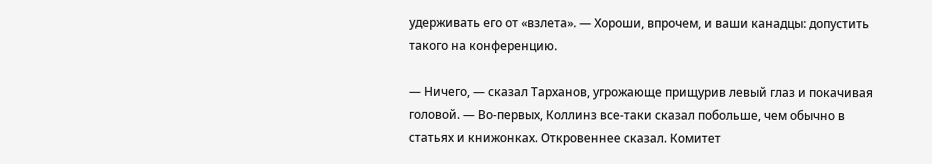удерживать его от «взлета». — Хороши, впрочем, и ваши канадцы: допустить такого на конференцию.

— Ничего, — сказал Тарханов, угрожающе прищурив левый глаз и покачивая головой. — Во-первых, Коллинз все-таки сказал побольше, чем обычно в статьях и книжонках. Откровеннее сказал. Комитет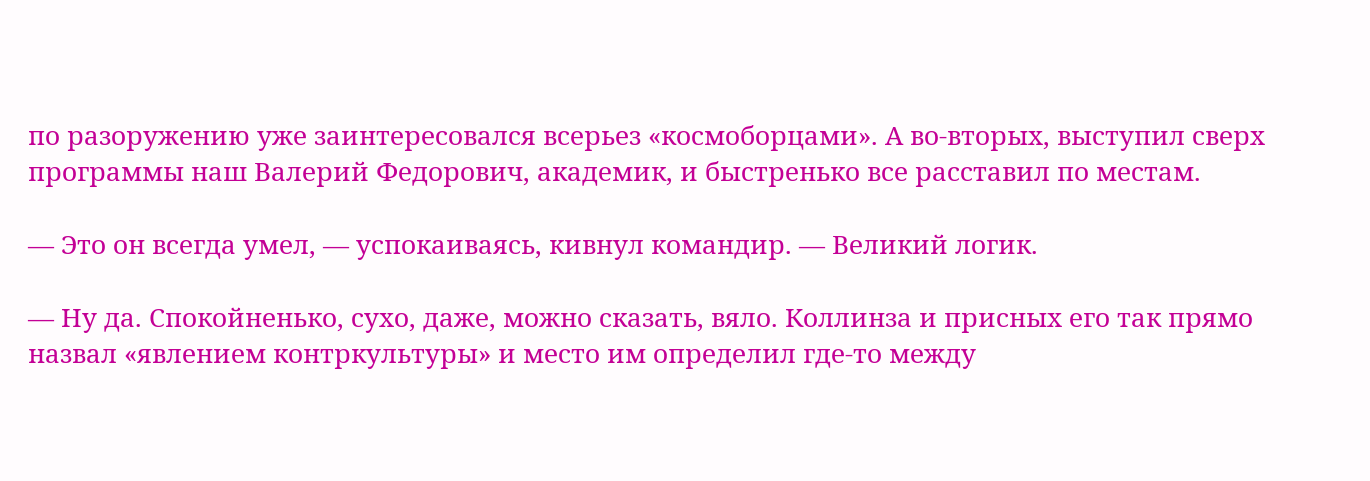по разоружению уже заинтересовался всерьез «космоборцами». А во-вторых, выступил сверх программы наш Валерий Федорович, академик, и быстренько все расставил по местам.

— Это он всегда умел, — успокаиваясь, кивнул командир. — Великий логик.

— Ну да. Спокойненько, сухо, даже, можно сказать, вяло. Коллинза и присных его так прямо назвал «явлением контркультуры» и место им определил где-то между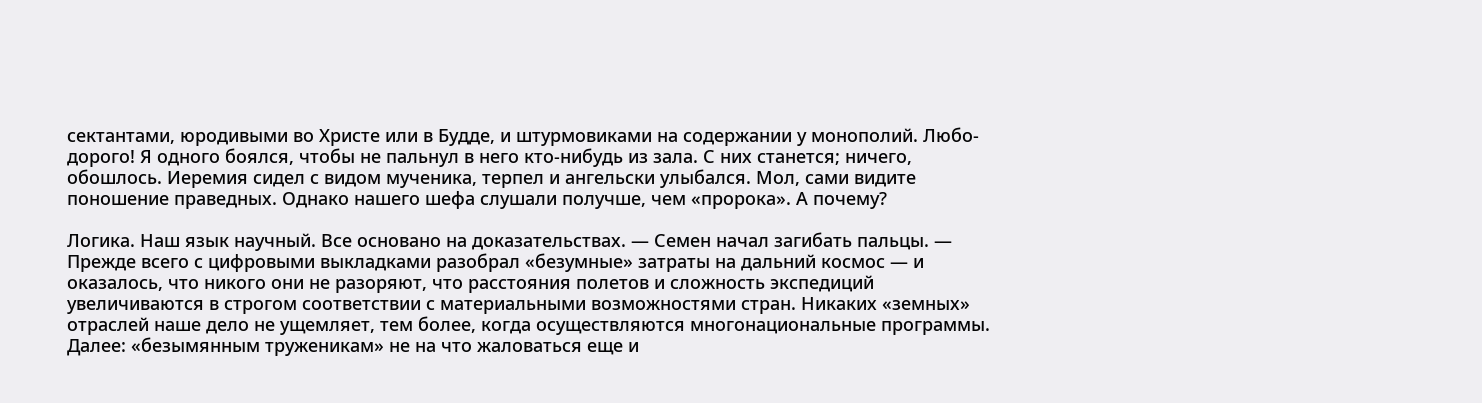сектантами, юродивыми во Христе или в Будде, и штурмовиками на содержании у монополий. Любо-дорого! Я одного боялся, чтобы не пальнул в него кто-нибудь из зала. С них станется; ничего, обошлось. Иеремия сидел с видом мученика, терпел и ангельски улыбался. Мол, сами видите поношение праведных. Однако нашего шефа слушали получше, чем «пророка». А почему?

Логика. Наш язык научный. Все основано на доказательствах. — Семен начал загибать пальцы. — Прежде всего с цифровыми выкладками разобрал «безумные» затраты на дальний космос — и оказалось, что никого они не разоряют, что расстояния полетов и сложность экспедиций увеличиваются в строгом соответствии с материальными возможностями стран. Никаких «земных» отраслей наше дело не ущемляет, тем более, когда осуществляются многонациональные программы. Далее: «безымянным труженикам» не на что жаловаться еще и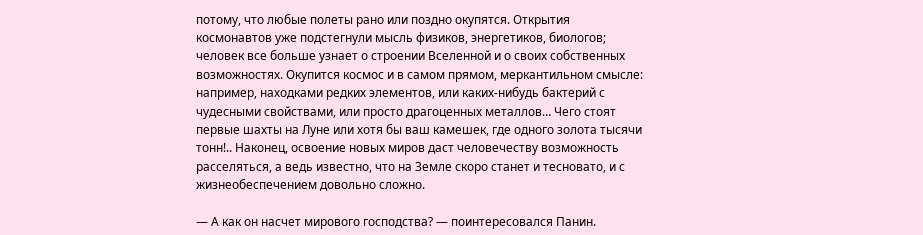потому, что любые полеты рано или поздно окупятся. Открытия космонавтов уже подстегнули мысль физиков, энергетиков, биологов; человек все больше узнает о строении Вселенной и о своих собственных возможностях. Окупится космос и в самом прямом, меркантильном смысле: например, находками редких элементов, или каких-нибудь бактерий с чудесными свойствами, или просто драгоценных металлов… Чего стоят первые шахты на Луне или хотя бы ваш камешек, где одного золота тысячи тонн!.. Наконец, освоение новых миров даст человечеству возможность расселяться, а ведь известно, что на Земле скоро станет и тесновато, и с жизнеобеспечением довольно сложно.

— А как он насчет мирового господства? — поинтересовался Панин.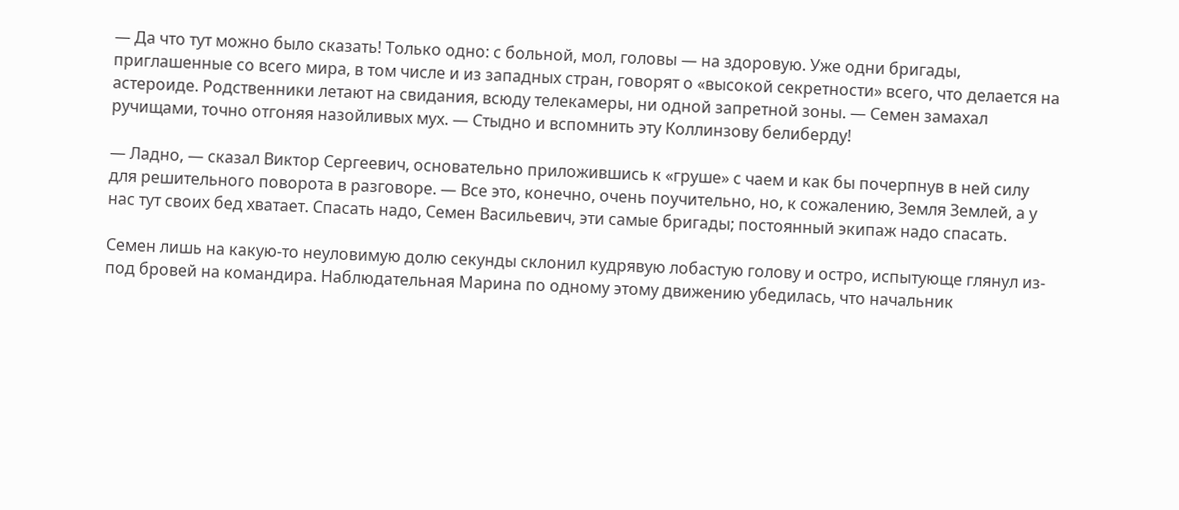— Да что тут можно было сказать! Только одно: с больной, мол, головы — на здоровую. Уже одни бригады, приглашенные со всего мира, в том числе и из западных стран, говорят о «высокой секретности» всего, что делается на астероиде. Родственники летают на свидания, всюду телекамеры, ни одной запретной зоны. — Семен замахал ручищами, точно отгоняя назойливых мух. — Стыдно и вспомнить эту Коллинзову белиберду!

— Ладно, — сказал Виктор Сергеевич, основательно приложившись к «груше» с чаем и как бы почерпнув в ней силу для решительного поворота в разговоре. — Все это, конечно, очень поучительно, но, к сожалению, Земля Землей, а у нас тут своих бед хватает. Спасать надо, Семен Васильевич, эти самые бригады; постоянный экипаж надо спасать.

Семен лишь на какую-то неуловимую долю секунды склонил кудрявую лобастую голову и остро, испытующе глянул из-под бровей на командира. Наблюдательная Марина по одному этому движению убедилась, что начальник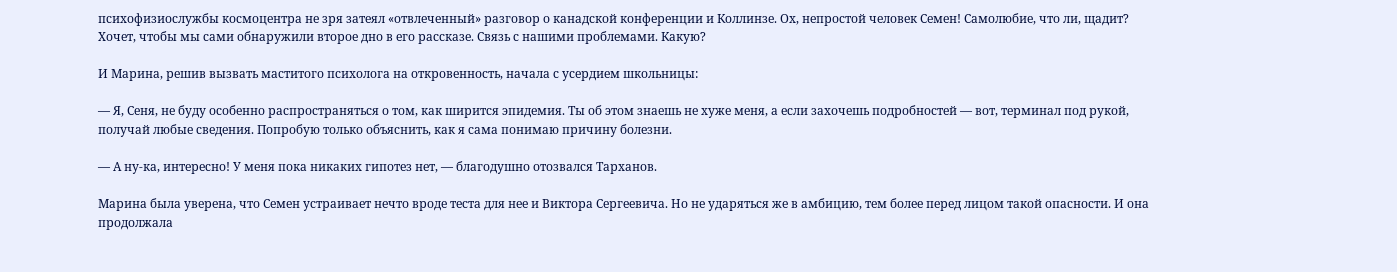психофизиослужбы космоцентра не зря затеял «отвлеченный» разговор о канадской конференции и Коллинзе. Ох, непростой человек Семен! Самолюбие, что ли, щадит? Хочет, чтобы мы сами обнаружили второе дно в его рассказе. Связь с нашими проблемами. Какую?

И Марина, решив вызвать маститого психолога на откровенность, начала с усердием школьницы:

— Я, Сеня, не буду особенно распространяться о том, как ширится эпидемия. Ты об этом знаешь не хуже меня, а если захочешь подробностей — вот, терминал под рукой, получай любые сведения. Попробую только объяснить, как я сама понимаю причину болезни.

— А ну-ка, интересно! У меня пока никаких гипотез нет, — благодушно отозвался Тарханов.

Марина была уверена, что Семен устраивает нечто вроде теста для нее и Виктора Сергеевича. Но не ударяться же в амбицию, тем более перед лицом такой опасности. И она продолжала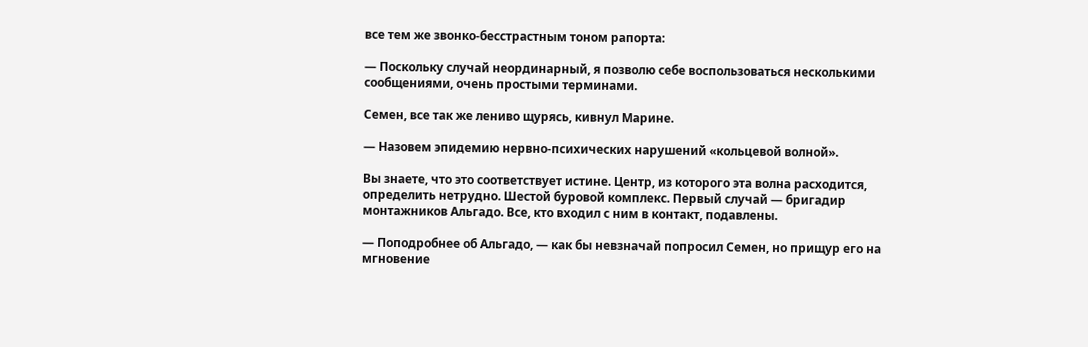все тем же звонко-бесстрастным тоном рапорта:

— Поскольку случай неординарный, я позволю себе воспользоваться несколькими сообщениями, очень простыми терминами.

Семен, все так же лениво щурясь, кивнул Марине.

— Назовем эпидемию нервно-психических нарушений «кольцевой волной».

Вы знаете, что это соответствует истине. Центр, из которого эта волна расходится, определить нетрудно. Шестой буровой комплекс. Первый случай — бригадир монтажников Альгадо. Все, кто входил с ним в контакт, подавлены.

— Поподробнее об Альгадо, — как бы невзначай попросил Семен, но прищур его на мгновение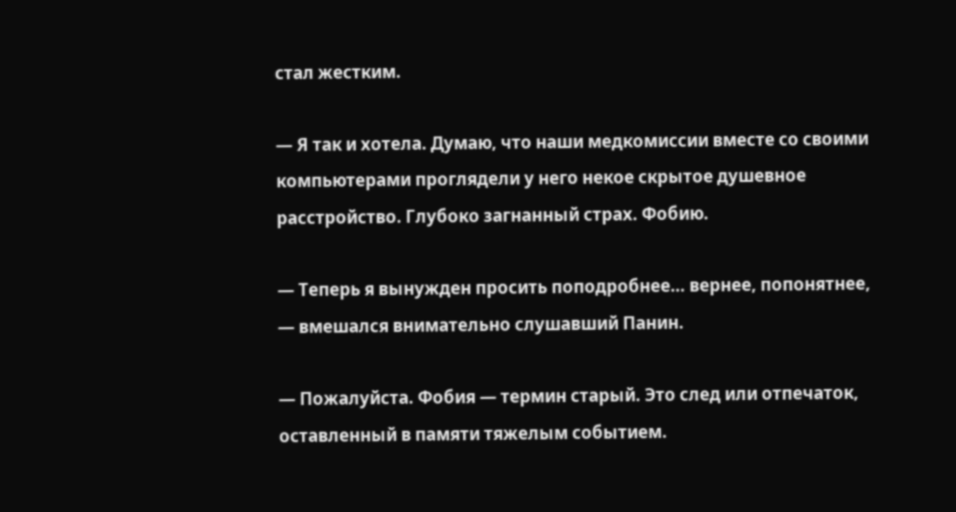стал жестким.

— Я так и хотела. Думаю, что наши медкомиссии вместе со своими компьютерами проглядели у него некое скрытое душевное расстройство. Глубоко загнанный страх. Фобию.

— Теперь я вынужден просить поподробнее… вернее, попонятнее, — вмешался внимательно слушавший Панин.

— Пожалуйста. Фобия — термин старый. Это след или отпечаток, оставленный в памяти тяжелым событием.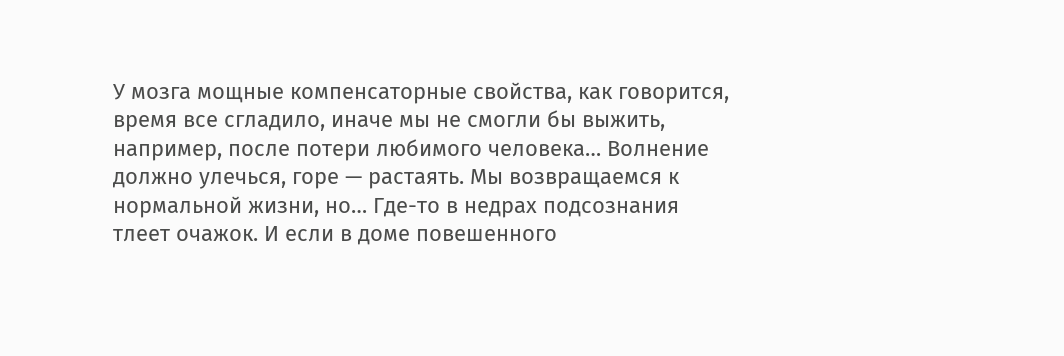У мозга мощные компенсаторные свойства, как говорится, время все сгладило, иначе мы не смогли бы выжить, например, после потери любимого человека… Волнение должно улечься, горе — растаять. Мы возвращаемся к нормальной жизни, но… Где-то в недрах подсознания тлеет очажок. И если в доме повешенного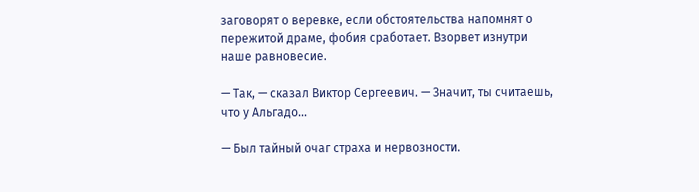заговорят о веревке, если обстоятельства напомнят о пережитой драме, фобия сработает. Взорвет изнутри наше равновесие.

— Так, — сказал Виктор Сергеевич. — Значит, ты считаешь, что у Альгадо…

— Был тайный очаг страха и нервозности.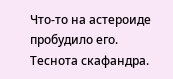Что-то на астероиде пробудило его. Теснота скафандра.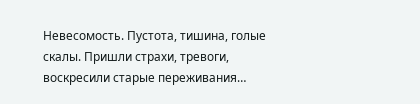Невесомость. Пустота, тишина, голые скалы. Пришли страхи, тревоги, воскресили старые переживания…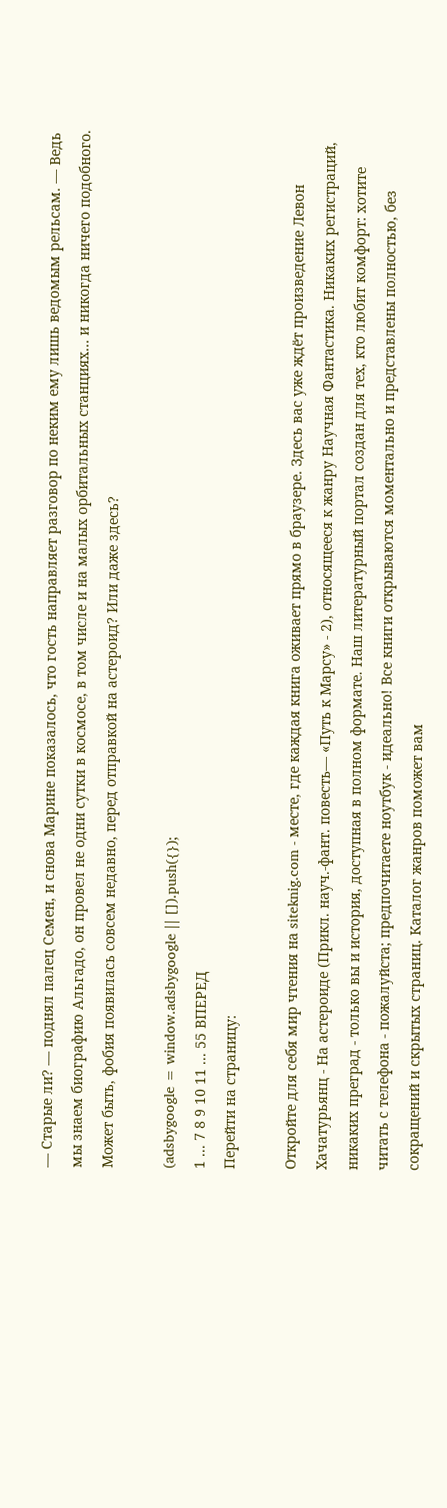— Старые ли? — поднял палец Семен, и снова Марине показалось, что гость направляет разговор по неким ему лишь ведомым рельсам. — Ведь мы знаем биографию Альгадо, он провел не одни сутки в космосе, в том числе и на малых орбитальных станциях… и никогда ничего подобного. Может быть, фобия появилась совсем недавно, перед отправкой на астероид? Или даже здесь?

(adsbygoogle = window.adsbygoogle || []).push({});
1 ... 7 8 9 10 11 ... 55 ВПЕРЕД
Перейти на страницу:

Откройте для себя мир чтения на siteknig.com - месте, где каждая книга оживает прямо в браузере. Здесь вас уже ждёт произведение Левон Хачатурьянц - На астероиде (Прикл. науч.-фант. повесть— «Путь к Марсу» - 2), относящееся к жанру Научная Фантастика. Никаких регистраций, никаких преград - только вы и история, доступная в полном формате. Наш литературный портал создан для тех, кто любит комфорт: хотите читать с телефона - пожалуйста; предпочитаете ноутбук - идеально! Все книги открываются моментально и представлены полностью, без сокращений и скрытых страниц. Каталог жанров поможет вам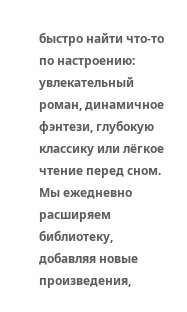быстро найти что-то по настроению: увлекательный роман, динамичное фэнтези, глубокую классику или лёгкое чтение перед сном. Мы ежедневно расширяем библиотеку, добавляя новые произведения,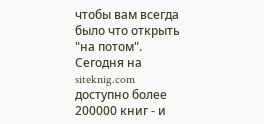чтобы вам всегда было что открыть "на потом". Сегодня на siteknig.com доступно более 200000 книг - и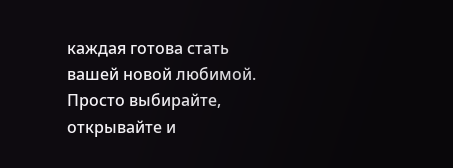каждая готова стать вашей новой любимой. Просто выбирайте, открывайте и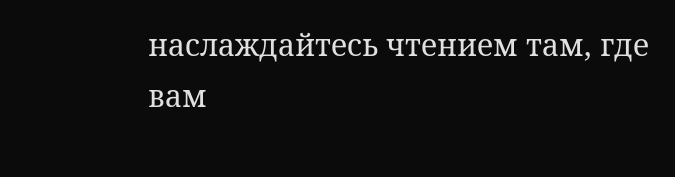наслаждайтесь чтением там, где вам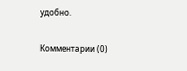удобно.

Комментарии (0)